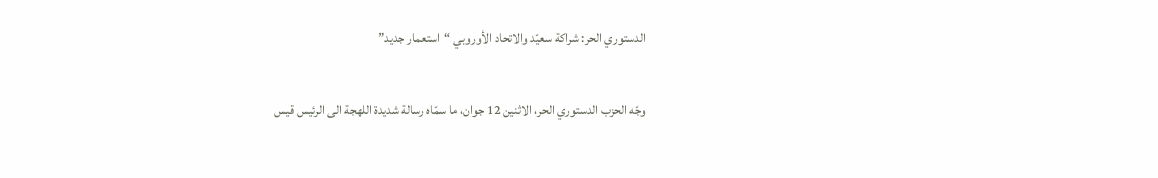الدستوري الحر: شراكة سعيّد والاتحاد الأوروبي “استعمار جديد”

وجّه الحزب الدستوري الحر، الاثنين 12 جوان، ما سمّاه رسالة شديدة اللهجة الى الرئيس قيس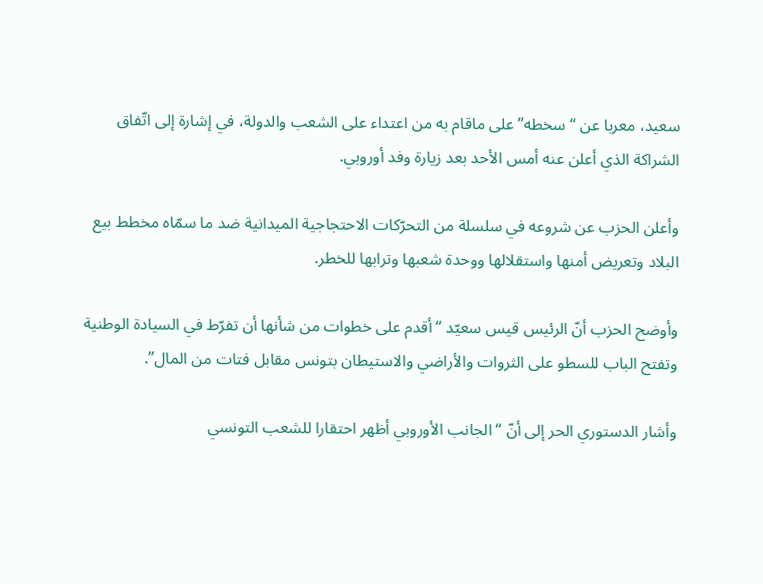سعيد، معربا عن “سخطه” على ماقام به من اعتداء على الشعب والدولة، في إشارة إلى اتّفاق الشراكة الذي أعلن عنه أمس الأحد بعد زيارة وفد أوروبي.

وأعلن الحزب عن شروعه في سلسلة من التحرّكات الاحتجاجية الميدانية ضد ما سمّاه مخطط بيع البلاد وتعريض أمنها واستقلالها ووحدة شعبها وترابها للخطر.

وأوضح الحزب أنّ الرئيس قيس سعيّد “أقدم على خطوات من شأنها أن تفرّط في السيادة الوطنية وتفتح الباب للسطو على الثروات والأراضي والاستيطان بتونس مقابل فتات من المال”.

وأشار الدستوري الحر إلى أنّ “الجانب الأوروبي أظهر احتقارا للشعب التونسي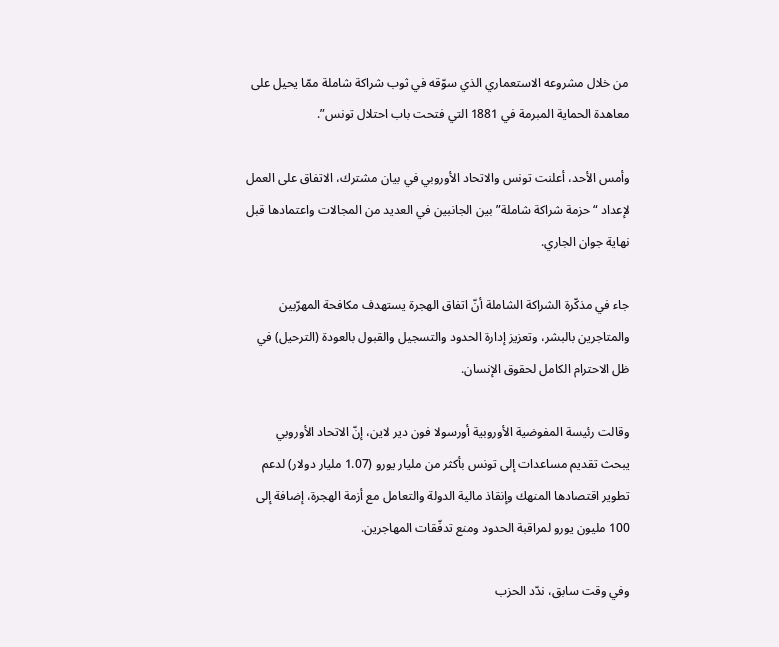من خلال مشروعه الاستعماري الذي سوّقه في ثوب شراكة شاملة ممّا يحيل على معاهدة الحماية المبرمة في 1881 التي فتحت باب احتلال تونس”.

وأمس الأحد، أعلنت تونس والاتحاد الأوروبي في بيان مشترك، الاتفاق على العمل لإعداد “حزمة شراكة شاملة” بين الجانبين في العديد من المجالات واعتمادها قبل نهاية جوان الجاري.

جاء في مذكّرة الشراكة الشاملة أنّ اتفاق الهجرة يستهدف مكافحة المهرّبين والمتاجرين بالبشر، وتعزيز إدارة الحدود والتسجيل والقبول بالعودة (الترحيل) في ظل الاحترام الكامل لحقوق الإنسان.

وقالت رئيسة المفوضية الأوروبية أورسولا فون دير لاين، إنّ الاتحاد الأوروبي يبحث تقديم مساعدات إلى تونس بأكثر من مليار يورو (1.07 مليار دولار) لدعم تطوير اقتصادها المنهك وإنقاذ مالية الدولة والتعامل مع أزمة الهجرة، إضافة إلى 100 مليون يورو لمراقبة الحدود ومنع تدفّقات المهاجرين.

وفي وقت سابق، ندّد الحزب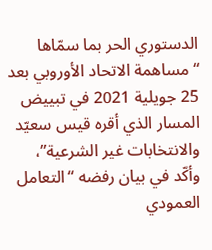الدستوري الحر بما سمّاها “مساهمة الاتحاد الأوروبي بعد 25 جويلية 2021 في تبييض المسار الذي أقره قيس سعيّد والانتخابات غير الشرعية”، وأكّد في بيان رفضه “التعامل العمودي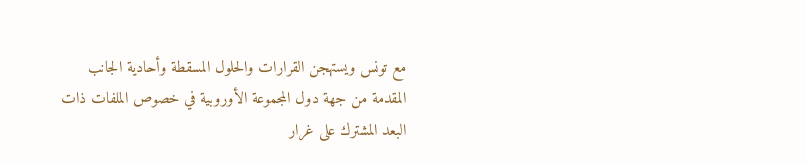مع تونس ويستهجن القرارات والحلول المسقطة وأحادية الجانب المقدمة من جهة دول المجموعة الأوروبية في خصوص الملفات ذات البعد المشترك على غرار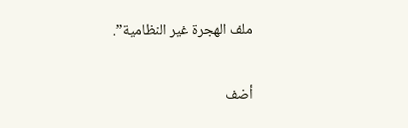ملف الهجرة غير النظامية”.

أضف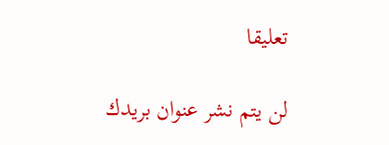تعليقا

لن يتم نشر عنوان بريدك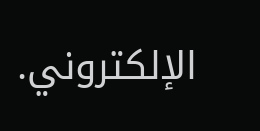الإلكتروني.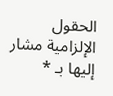الحقول الإلزامية مشار إليها بـ *